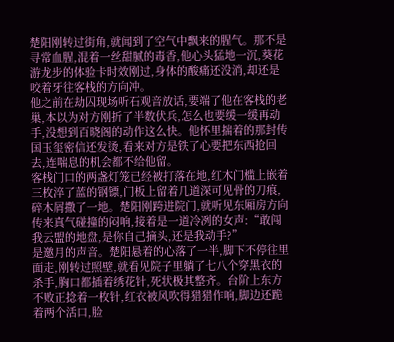楚阳刚转过街角,就闻到了空气中飘来的腥气。那不是寻常血腥,混着一丝甜腻的毒香,他心头猛地一沉,葵花游龙步的体验卡时效刚过,身体的酸痛还没消,却还是咬着牙往客栈的方向冲。
他之前在劫囚现场听石观音放话,要端了他在客栈的老巢,本以为对方刚折了半数伏兵,怎么也要缓一缓再动手,没想到百晓阁的动作这么快。他怀里揣着的那封传国玉玺密信还发烫,看来对方是铁了心要把东西抢回去,连喘息的机会都不给他留。
客栈门口的两盏灯笼已经被打落在地,红木门槛上嵌着三枚淬了蓝的钢镖,门板上留着几道深可见骨的刀痕,碎木屑撒了一地。楚阳刚跨进院门,就听见东厢房方向传来真气碰撞的闷响,接着是一道冷冽的女声:“敢闯我云盟的地盘,是你自己摘头,还是我动手?”
是邀月的声音。楚阳悬着的心落了一半,脚下不停往里面走,刚转过照壁,就看见院子里躺了七八个穿黑衣的杀手,胸口都插着绣花针,死状极其整齐。台阶上东方不败正捻着一枚针,红衣被风吹得猎猎作响,脚边还跪着两个活口,脸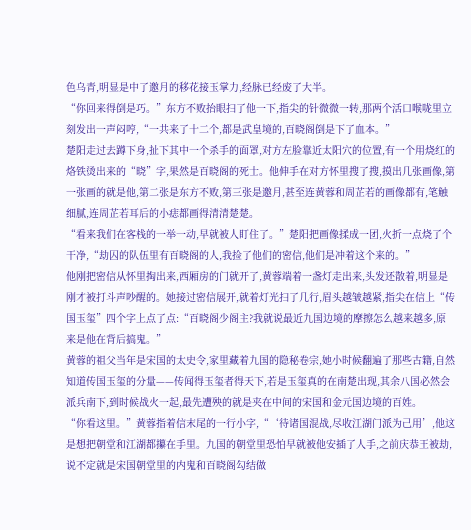色乌青,明显是中了邀月的移花接玉掌力,经脉已经废了大半。
“你回来得倒是巧。”东方不败抬眼扫了他一下,指尖的针微微一转,那两个活口喉咙里立刻发出一声闷哼,“一共来了十二个,都是武皇境的,百晓阁倒是下了血本。”
楚阳走过去蹲下身,扯下其中一个杀手的面罩,对方左脸靠近太阳穴的位置,有一个用烧红的烙铁烫出来的“晓”字,果然是百晓阁的死士。他伸手在对方怀里搜了搜,摸出几张画像,第一张画的就是他,第二张是东方不败,第三张是邀月,甚至连黄蓉和周芷若的画像都有,笔触细腻,连周芷若耳后的小痣都画得清清楚楚。
“看来我们在客栈的一举一动,早就被人盯住了。”楚阳把画像揉成一团,火折一点烧了个干净,“劫囚的队伍里有百晓阁的人,我捡了他们的密信,他们是冲着这个来的。”
他刚把密信从怀里掏出来,西厢房的门就开了,黄蓉端着一盏灯走出来,头发还散着,明显是刚才被打斗声吵醒的。她接过密信展开,就着灯光扫了几行,眉头越皱越紧,指尖在信上“传国玉玺”四个字上点了点:“百晓阁少阁主?我就说最近九国边境的摩擦怎么越来越多,原来是他在背后搞鬼。”
黄蓉的祖父当年是宋国的太史令,家里藏着九国的隐秘卷宗,她小时候翻遍了那些古籍,自然知道传国玉玺的分量——传闻得玉玺者得天下,若是玉玺真的在南楚出现,其余八国必然会派兵南下,到时候战火一起,最先遭殃的就是夹在中间的宋国和金元国边境的百姓。
“你看这里。”黄蓉指着信末尾的一行小字,“‘待诸国混战,尽收江湖门派为己用’,他这是想把朝堂和江湖都攥在手里。九国的朝堂里恐怕早就被他安插了人手,之前庆恭王被劫,说不定就是宋国朝堂里的内鬼和百晓阁勾结做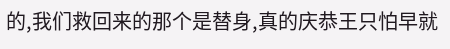的,我们救回来的那个是替身,真的庆恭王只怕早就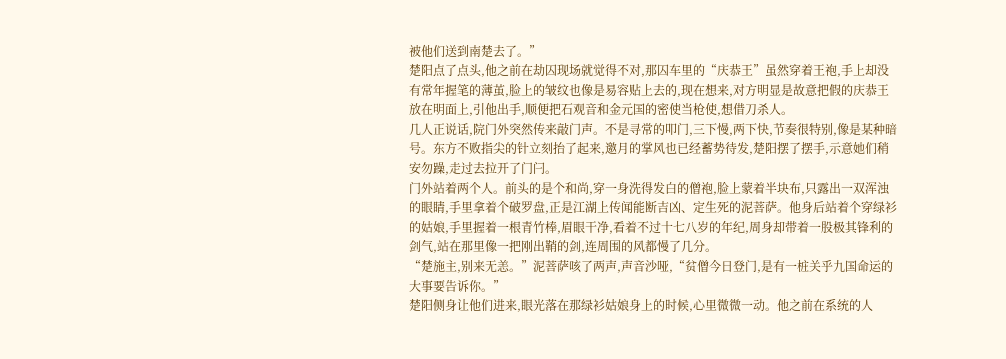被他们送到南楚去了。”
楚阳点了点头,他之前在劫囚现场就觉得不对,那囚车里的“庆恭王”虽然穿着王袍,手上却没有常年握笔的薄茧,脸上的皱纹也像是易容贴上去的,现在想来,对方明显是故意把假的庆恭王放在明面上,引他出手,顺便把石观音和金元国的密使当枪使,想借刀杀人。
几人正说话,院门外突然传来敲门声。不是寻常的叩门,三下慢,两下快,节奏很特别,像是某种暗号。东方不败指尖的针立刻抬了起来,邀月的掌风也已经蓄势待发,楚阳摆了摆手,示意她们稍安勿躁,走过去拉开了门闩。
门外站着两个人。前头的是个和尚,穿一身洗得发白的僧袍,脸上蒙着半块布,只露出一双浑浊的眼睛,手里拿着个破罗盘,正是江湖上传闻能断吉凶、定生死的泥菩萨。他身后站着个穿绿衫的姑娘,手里握着一根青竹棒,眉眼干净,看着不过十七八岁的年纪,周身却带着一股极其锋利的剑气,站在那里像一把刚出鞘的剑,连周围的风都慢了几分。
“楚施主,别来无恙。”泥菩萨咳了两声,声音沙哑,“贫僧今日登门,是有一桩关乎九国命运的大事要告诉你。”
楚阳侧身让他们进来,眼光落在那绿衫姑娘身上的时候,心里微微一动。他之前在系统的人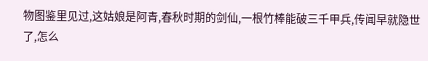物图鉴里见过,这姑娘是阿青,春秋时期的剑仙,一根竹棒能破三千甲兵,传闻早就隐世了,怎么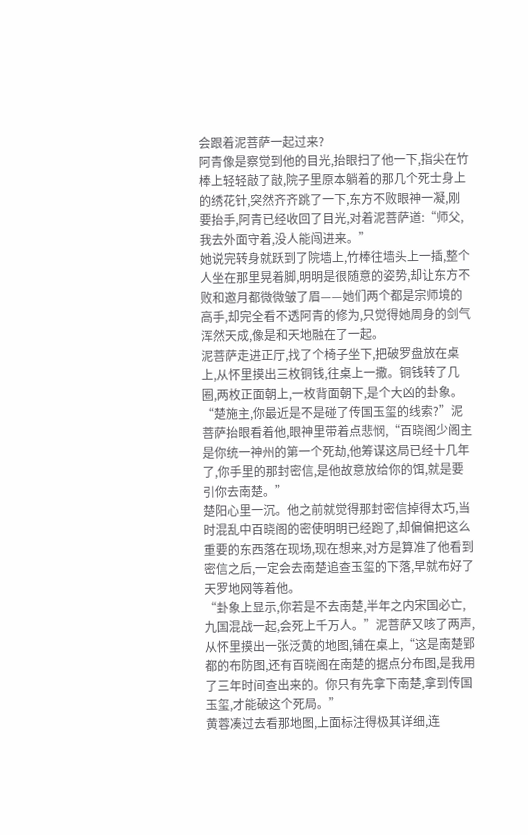会跟着泥菩萨一起过来?
阿青像是察觉到他的目光,抬眼扫了他一下,指尖在竹棒上轻轻敲了敲,院子里原本躺着的那几个死士身上的绣花针,突然齐齐跳了一下,东方不败眼神一凝,刚要抬手,阿青已经收回了目光,对着泥菩萨道:“师父,我去外面守着,没人能闯进来。”
她说完转身就跃到了院墙上,竹棒往墙头上一插,整个人坐在那里晃着脚,明明是很随意的姿势,却让东方不败和邀月都微微皱了眉——她们两个都是宗师境的高手,却完全看不透阿青的修为,只觉得她周身的剑气浑然天成,像是和天地融在了一起。
泥菩萨走进正厅,找了个椅子坐下,把破罗盘放在桌上,从怀里摸出三枚铜钱,往桌上一撒。铜钱转了几圈,两枚正面朝上,一枚背面朝下,是个大凶的卦象。
“楚施主,你最近是不是碰了传国玉玺的线索?”泥菩萨抬眼看着他,眼神里带着点悲悯,“百晓阁少阁主是你统一神州的第一个死劫,他筹谋这局已经十几年了,你手里的那封密信,是他故意放给你的饵,就是要引你去南楚。”
楚阳心里一沉。他之前就觉得那封密信掉得太巧,当时混乱中百晓阁的密使明明已经跑了,却偏偏把这么重要的东西落在现场,现在想来,对方是算准了他看到密信之后,一定会去南楚追查玉玺的下落,早就布好了天罗地网等着他。
“卦象上显示,你若是不去南楚,半年之内宋国必亡,九国混战一起,会死上千万人。”泥菩萨又咳了两声,从怀里摸出一张泛黄的地图,铺在桌上,“这是南楚郢都的布防图,还有百晓阁在南楚的据点分布图,是我用了三年时间查出来的。你只有先拿下南楚,拿到传国玉玺,才能破这个死局。”
黄蓉凑过去看那地图,上面标注得极其详细,连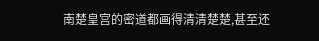南楚皇宫的密道都画得清清楚楚,甚至还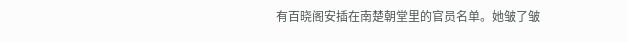有百晓阁安插在南楚朝堂里的官员名单。她皱了皱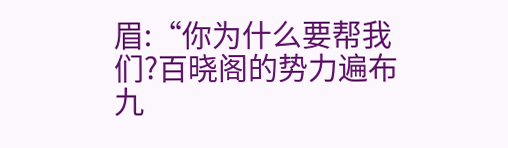眉:“你为什么要帮我们?百晓阁的势力遍布九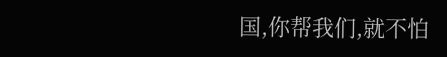国,你帮我们,就不怕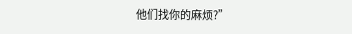他们找你的麻烦?”